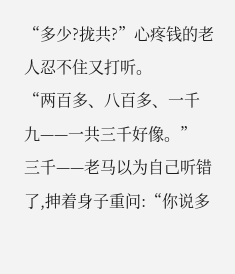“多少?拢共?”心疼钱的老人忍不住又打听。
“两百多、八百多、一千九——一共三千好像。”
三千——老马以为自己听错了,抻着身子重问:“你说多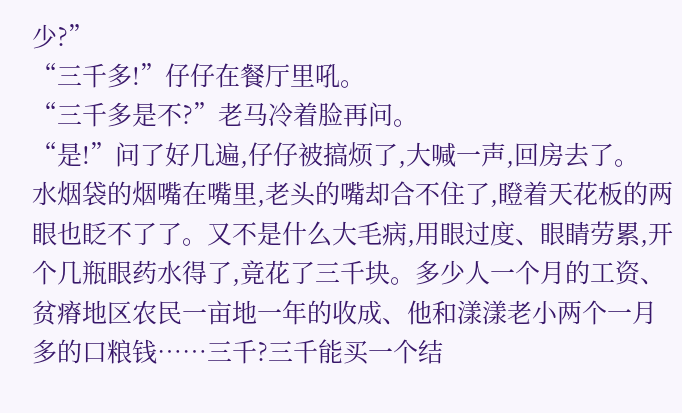少?”
“三千多!”仔仔在餐厅里吼。
“三千多是不?”老马冷着脸再问。
“是!”问了好几遍,仔仔被搞烦了,大喊一声,回房去了。
水烟袋的烟嘴在嘴里,老头的嘴却合不住了,瞪着天花板的两眼也眨不了了。又不是什么大毛病,用眼过度、眼睛劳累,开个几瓶眼药水得了,竟花了三千块。多少人一个月的工资、贫瘠地区农民一亩地一年的收成、他和漾漾老小两个一月多的口粮钱……三千?三千能买一个结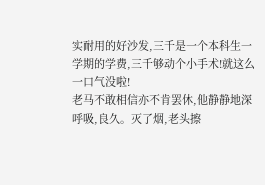实耐用的好沙发,三千是一个本科生一学期的学费,三千够动个小手术!就这么一口气没啦!
老马不敢相信亦不肯罢休,他静静地深呼吸,良久。灭了烟,老头擦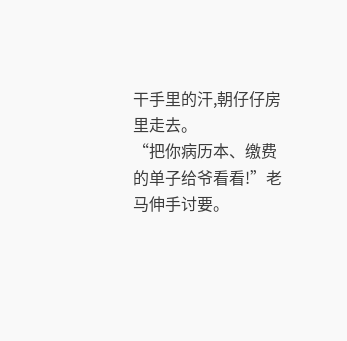干手里的汗,朝仔仔房里走去。
“把你病历本、缴费的单子给爷看看!”老马伸手讨要。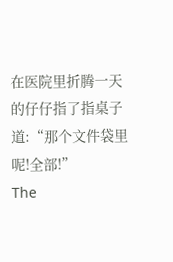在医院里折腾一天的仔仔指了指桌子道:“那个文件袋里呢!全部!”
The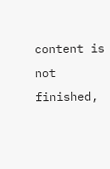content is not finished,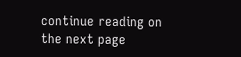continue reading on the next page